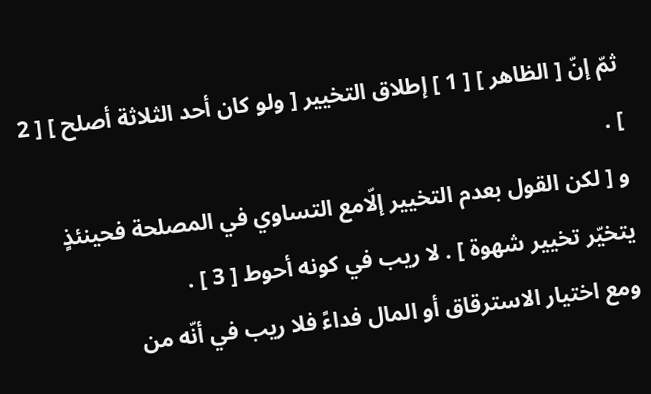ثمّ إنّ [ الظاهر ] [ 1 ] إطلاق التخيير [ ولو كان أحد الثلاثة أصلح ] [ 2 ] .
و [ لكن القول بعدم التخيير إلّامع التساوي في المصلحة فحينئذٍ يتخيّر تخيير شهوة ] . لا ريب في كونه أحوط [ 3 ] .
ومع اختيار الاسترقاق أو المال فداءً فلا ريب في أنّه من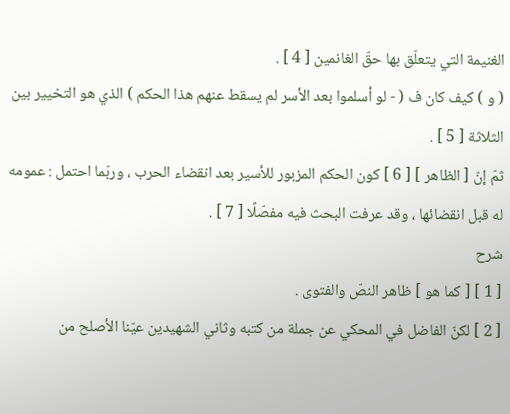الغنيمة التي يتعلّق بها حقّ الغانمين [ 4 ] .
( و ) كيف كان ف ( - لو أسلموا بعد الأسر لم يسقط عنهم هذا الحكم ) الذي هو التخيير بين الثلاثة [ 5 ] .
ثمّ إنّ [ الظاهر ] [ 6 ] كون الحكم المزبور للأسير بعد انقضاء الحرب ، وربّما احتمل : عمومه له قبل انقضائها ، وقد عرفت البحث فيه مفصّلًا [ 7 ] .
شرح
[ 1 ] [ كما هو ] ظاهر النصّ والفتوى .
[ 2 ] لكنّ الفاضل في المحكي عن جملة من كتبه وثاني الشهيدين عيّنا الأصلح من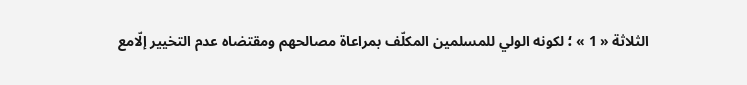الثلاثة « 1 » ؛ لكونه الولي للمسلمين المكلّف بمراعاة مصالحهم ومقتضاه عدم التخيير إلّامع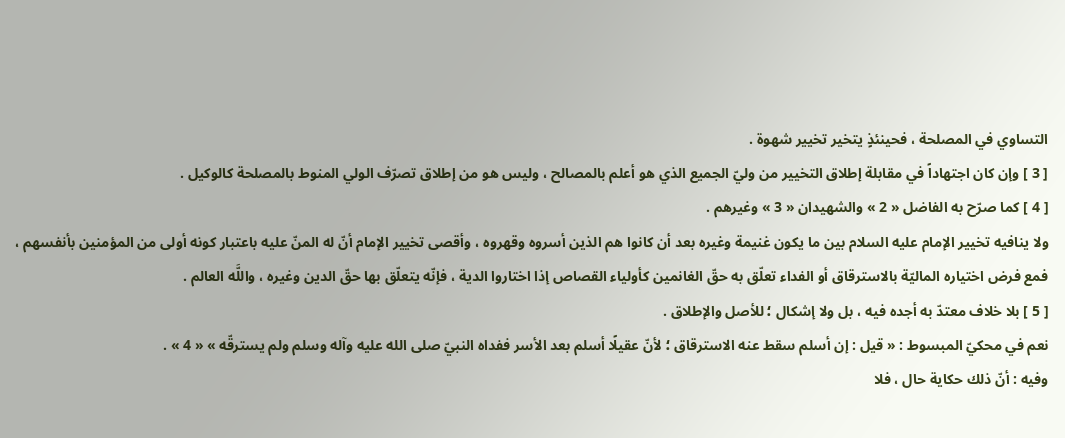التساوي في المصلحة ، فحينئذٍ يتخير تخيير شهوة .
[ 3 ] وإن كان اجتهاداً في مقابلة إطلاق التخيير من وليّ الجميع الذي هو أعلم بالمصالح ، وليس هو من إطلاق تصرّف الولي المنوط بالمصلحة كالوكيل .
[ 4 ] كما صرّح به الفاضل « 2 » والشهيدان « 3 » وغيرهم .
ولا ينافيه تخيير الإمام عليه السلام بين ما يكون غنيمة وغيره بعد أن كانوا هم الذين أسروه وقهروه ، وأقصى تخيير الإمام أنّ له المنّ عليه باعتبار كونه أولى من المؤمنين بأنفسهم ، فمع فرض اختياره الماليّة بالاسترقاق أو الفداء تعلّق به حقّ الغانمين كأولياء القصاص إذا اختاروا الدية ، فإنّه يتعلّق بها حقّ الدين وغيره ، واللَّه العالم .
[ 5 ] بلا خلاف معتدّ به أجده فيه ، بل ولا إشكال ؛ للأصل والإطلاق .
نعم في محكيّ المبسوط : « قيل : إن أسلم سقط عنه الاسترقاق ؛ لأنّ عقيلًا أسلم بعد الأسر ففداه النبيّ صلى الله عليه وآله وسلم ولم يسترقّه » « 4 » .
وفيه : أنّ ذلك حكاية حال ، فلا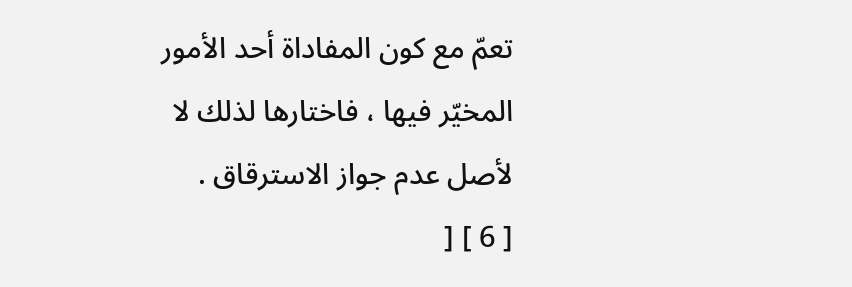تعمّ مع كون المفاداة أحد الأمور المخيّر فيها ، فاختارها لذلك لا لأصل عدم جواز الاسترقاق .
[ 6 ] [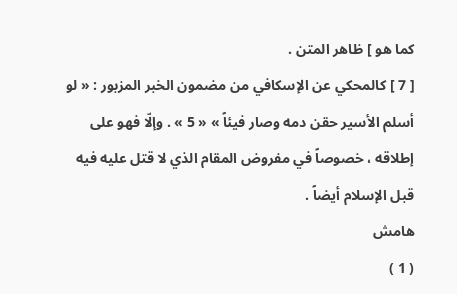كما هو ] ظاهر المتن .
[ 7 ] كالمحكي عن الإسكافي من مضمون الخبر المزبور : « لو أسلم الأسير حقن دمه وصار فيئاً » « 5 » . وإلّا فهو على إطلاقه ، خصوصاً في مفروض المقام الذي لا قتل عليه فيه قبل الإسلام أيضاً .
هامش
( 1 )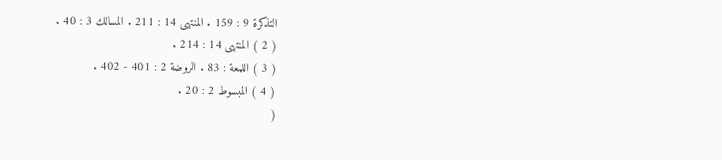التذكرة 9 : 159 . المنتهى 14 : 211 . المسالك 3 : 40 .
( 2 ) المنتهى 14 : 214 .
( 3 ) اللمعة : 83 . الروضة 2 : 401 - 402 .
( 4 ) المبسوط 2 : 20 .
(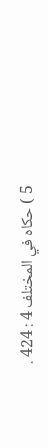5 ) حكاه في المختلف 4 : 424 .